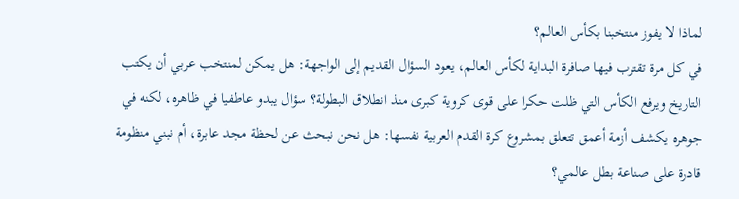لماذا لا يفوز منتخبنا بكأس العالم؟
في كل مرة تقترب فيها صافرة البداية لكأس العالم، يعود السؤال القديم إلى الواجهة: هل يمكن لمنتخب عربي أن يكتب التاريخ ويرفع الكأس التي ظلت حكرا على قوى كروية كبرى منذ انطلاق البطولة؟ سؤال يبدو عاطفيا في ظاهره، لكنه في جوهره يكشف أزمة أعمق تتعلق بمشروع كرة القدم العربية نفسها: هل نحن نبحث عن لحظة مجد عابرة، أم نبني منظومة قادرة على صناعة بطل عالمي؟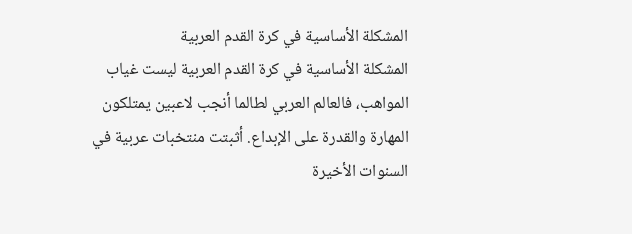المشكلة الأساسية في كرة القدم العربية
المشكلة الأساسية في كرة القدم العربية ليست غياب المواهب، فالعالم العربي لطالما أنجب لاعبين يمتلكون المهارة والقدرة على الإبداع. أثبتت منتخبات عربية في السنوات الأخيرة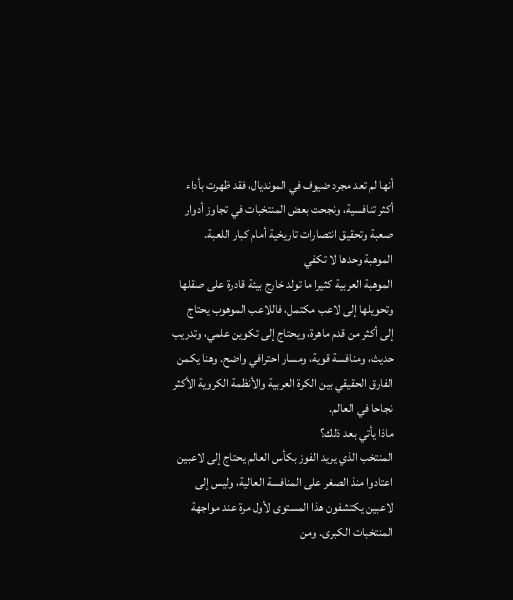أنها لم تعد مجرد ضيوف في المونديال، فقد ظهرت بأداء أكثر تنافسية، ونجحت بعض المنتخبات في تجاوز أدوار صعبة وتحقيق انتصارات تاريخية أمام كبار اللعبة.
الموهبة وحدها لا تكفي
الموهبة العربية كثيرا ما تولد خارج بيئة قادرة على صقلها وتحويلها إلى لاعب مكتمل، فاللاعب الموهوب يحتاج إلى أكثر من قدم ماهرة، ويحتاج إلى تكوين علمي، وتدريب حديث، ومنافسة قوية، ومسار احترافي واضح. وهنا يكمن الفارق الحقيقي بين الكرة العربية والأنظمة الكروية الأكثر نجاحا في العالم.
ماذا يأتي بعد ذلك؟
المنتخب الذي يريد الفوز بكأس العالم يحتاج إلى لاعبين اعتادوا منذ الصغر على المنافسة العالية، وليس إلى لاعبين يكتشفون هذا المستوى لأول مرة عند مواجهة المنتخبات الكبرى. ومن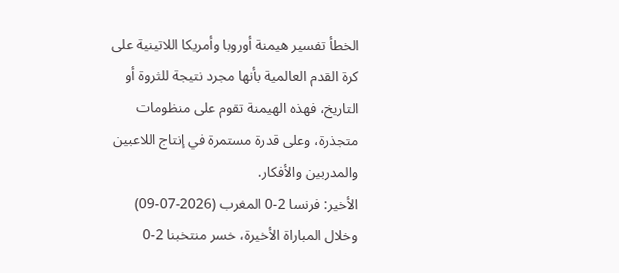الخطأ تفسير هيمنة أوروبا وأمريكا اللاتينية على كرة القدم العالمية بأنها مجرد نتيجة للثروة أو التاريخ، فهذه الهيمنة تقوم على منظومات متجذرة، وعلى قدرة مستمرة في إنتاج اللاعبين والمدربين والأفكار.
الأخير: فرنسا 2-0 المغرب (2026-07-09)
وخلال المباراة الأخيرة، خسر منتخبنا 2-0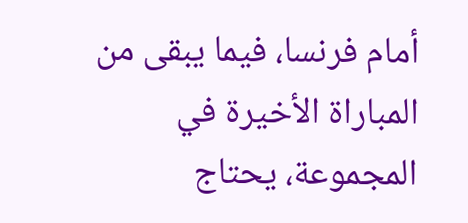أمام فرنسا، فيما يبقى من المباراة الأخيرة في المجموعة، يحتاج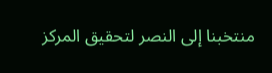منتخبنا إلى النصر لتحقيق المركز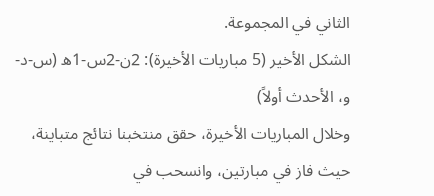الثاني في المجموعة.
الشكل الأخير (5 مباريات الأخيرة): 2ن-2س-1ه (س-د-و، الأحدث أولاً)
وخلال المباريات الأخيرة، حقق منتخبنا نتائج متباينة، حيث فاز في مبارتين، وانسحب في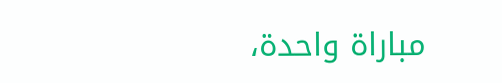مباراة واحدة،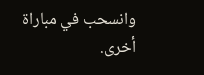وانسحب في مباراة أخرى.